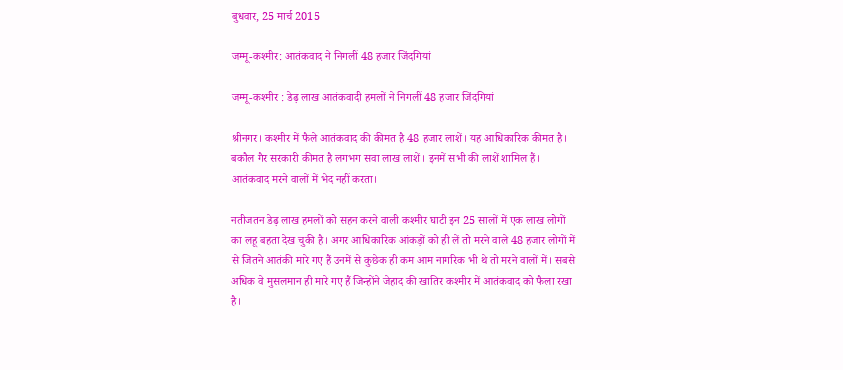बुधवार, 25 मार्च 2015

जम्मू-कश्मीर: आतंकवाद ने निगलीं 48 हजार जिंदगियां

जम्मू-कश्मीर : डेढ़ लाख आतंकवादी हमलों ने निगलीं 48 हजार जिंदगियां

श्रीनगर। कश्मीर में फैले आतंकवाद की कीमत है 48 हजार लाशें। यह आधिकारिक कीमत है। बकौल गैर सरकारी कीमत है लगभग सवा लाख लाशें। इनमें सभी की लाशें शामिल हैं। आतंकवाद मरने वालों में भेद नहीं करता।

नतीजतन डेढ़ लाख हमलों को सहन करने वाली कश्मीर घाटी इन 25 सालों में एक लाख लोगों का लहू बहता देख चुकी है। अगर आधिकारिक आंकड़ों को ही लें तो मरने वाले 48 हजार लोगों में से जितने आतंकी मारे गए हैं उनमें से कुछेक ही कम आम नागरिक भी थे तो मरने वालों में। सबसे अधिक वे मुसलमान ही मारे गए हैं जिन्होंने जेहाद की खातिर कश्मीर में आतंकवाद को फैला रखा है।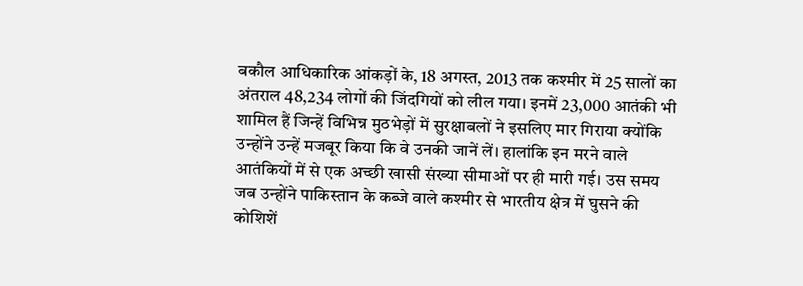बकौल आधिकारिक आंकड़ों के, 18 अगस्त, 2013 तक कश्मीर में 25 सालों का अंतराल 48,234 लोगों की जिंदगियों को लील गया। इनमें 23,000 आतंकी भी शामिल हैं जिन्हें विभिन्न मुठभेड़ों में सुरक्षाबलों ने इसलिए मार गिराया क्योंकि उन्होंने उन्हें मजबूर किया कि वे उनकी जानें लें। हालांकि इन मरने वाले आतंकियों में से एक अच्छी खासी संख्या सीमाओं पर ही मारी गई। उस समय जब उन्होंने पाकिस्तान के कब्जे वाले कश्मीर से भारतीय क्षेत्र में घुसने की कोशिशें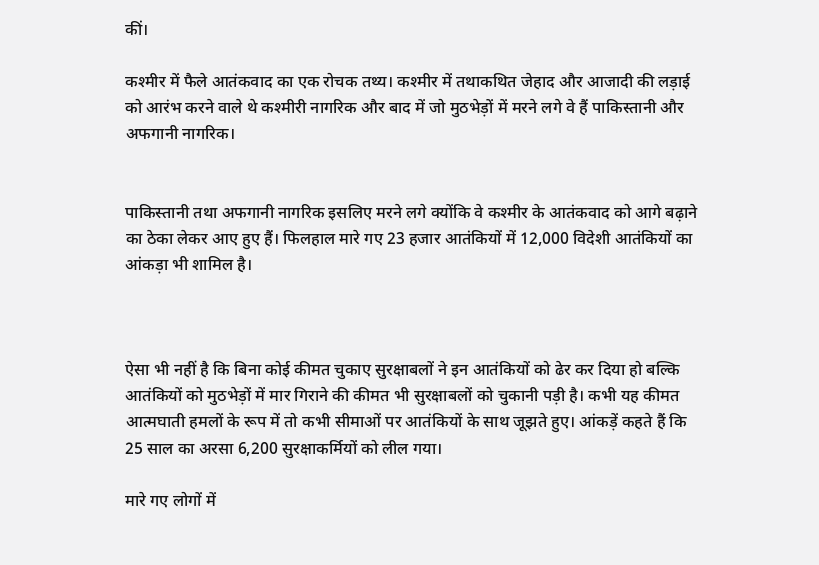कीं।

कश्मीर में फैले आतंकवाद का एक रोचक तथ्य। कश्मीर में तथाकथित जेहाद और आजादी की लड़ाई को आरंभ करने वाले थे कश्मीरी नागरिक और बाद में जो मुठभेड़ों में मरने लगे वे हैं पाकिस्तानी और अफगानी नागरिक।


पाकिस्तानी तथा अफगानी नागरिक इसलिए मरने लगे क्योंकि वे कश्मीर के आतंकवाद को आगे बढ़ाने का ठेका लेकर आए हुए हैं। फिलहाल मारे गए 23 हजार आतंकियों में 12,000 विदेशी आतंकियों का आंकड़ा भी शामिल है।



ऐसा भी नहीं है कि बिना कोई कीमत चुकाए सुरक्षाबलों ने इन आतंकियों को ढेर कर दिया हो बल्कि आतंकियों को मुठभेड़ों में मार गिराने की कीमत भी सुरक्षाबलों को चुकानी पड़ी है। कभी यह कीमत आत्मघाती हमलों के रूप में तो कभी सीमाओं पर आतंकियों के साथ जूझते हुए। आंकड़ें कहते हैं कि 25 साल का अरसा 6,200 सुरक्षाकर्मियों को लील गया।

मारे गए लोगों में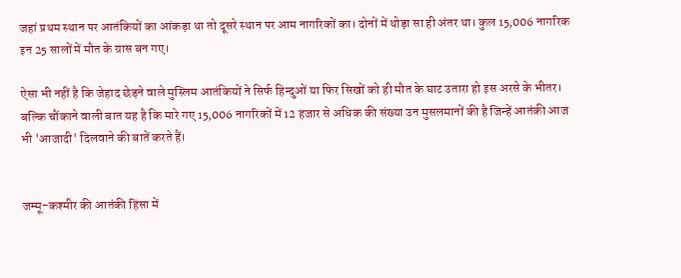जहां प्रथम स्थान पर आतंकियों का आंकड़ा था तो दूसरे स्थान पर आम नागरिकों का। दोनों में थोड़ा सा ही अंतर था। कुल 15,006 नागरिक इन 25 सालों में मौत के ग्रास बन गए।

ऐसा भी नहीं है कि जेहाद छेड़ने वाले मुस्लिम आतंकियों ने सिर्फ हिन्दुओं या फिर सिखों को ही मौत के घाट उतारा हो इस अरसे के भीतर। बल्कि चौंकाने वाली बात यह है कि मारे गए 15,006 नागरिकों में 12 हजार से अधिक की संख्या उन मुसलमानों की है जिन्हें आतंकी आज भी 'आजादी' दिलवाने की बातें करते हैं।


जम्मू-कश्मीर की आतंकी हिंसा में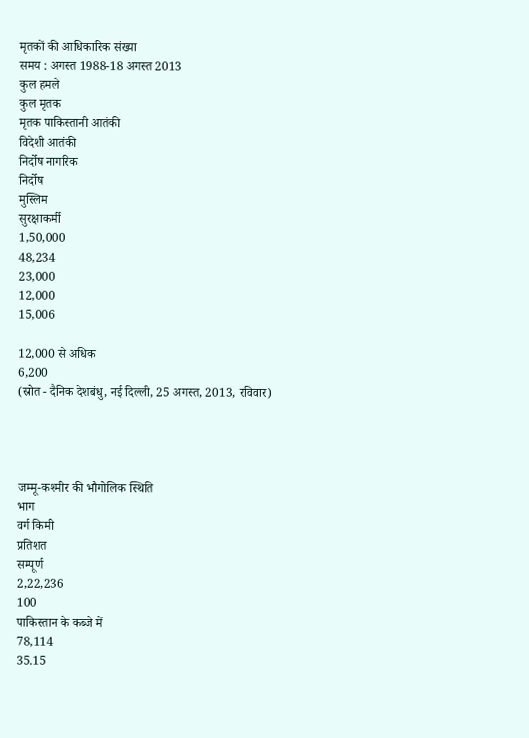मृतकों की आधिकारिक संख्या
समय : अगस्त 1988-18 अगस्त 2013
कुल हमले
कुल मृतक
मृतक पाकिस्तानी आतंकी
विदेशी आतंकी
निर्दोष नागरिक
निर्दोष
मुस्लिम
सुरक्षाकर्मी
1,50,000
48,234
23,000
12,000
15,006

12,000 से अधिक
6,200
(स्रोत - दैनिक देशबंधु, नई दिल्ली, 25 अगस्त, 2013, रविवार)




जम्मू-कश्मीर की भौगोलिक स्थिति
भाग
वर्ग किमी
प्रतिशत
सम्पूर्ण
2,22,236
100
पाकिस्तान के कब्जे में
78,114
35.15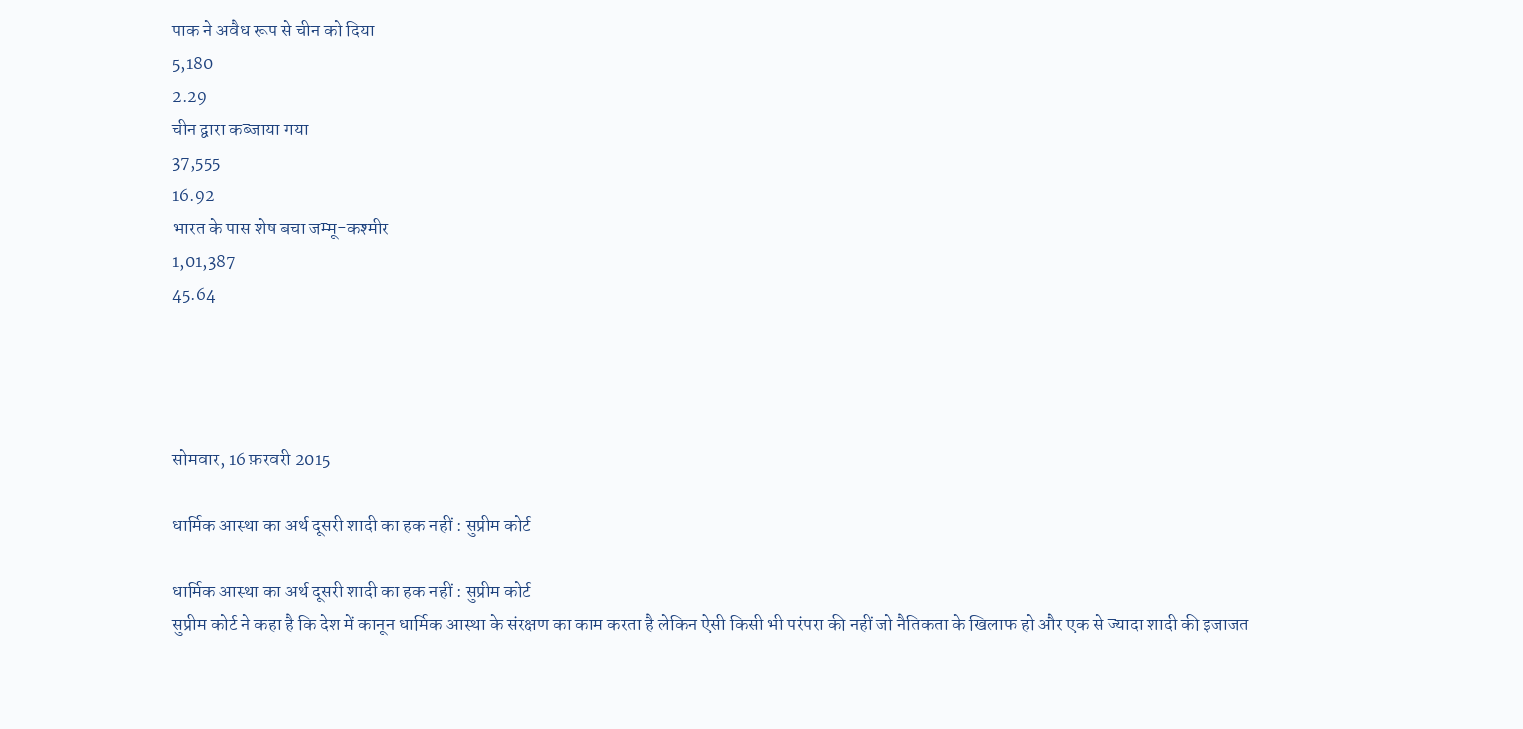पाक ने अवैध रूप से चीन को दिया
5,180
2.29
चीन द्वारा कब्जाया गया
37,555
16.92
भारत के पास शेष बचा जम्मू-कश्मीर
1,01,387
45.64




सोमवार, 16 फ़रवरी 2015

धार्मिक आस्था का अर्थ दूसरी शादी का हक नहीं : सुप्रीम कोर्ट

धार्मिक आस्था का अर्थ दूसरी शादी का हक नहीं : सुप्रीम कोर्ट
सुप्रीम कोर्ट ने कहा है कि देश में कानून धार्मिक आस्था के संरक्षण का काम करता है लेकिन ऐसी किसी भी परंपरा की नहीं जो नैतिकता के खिलाफ हो और एक से ज्यादा शादी की इजाजत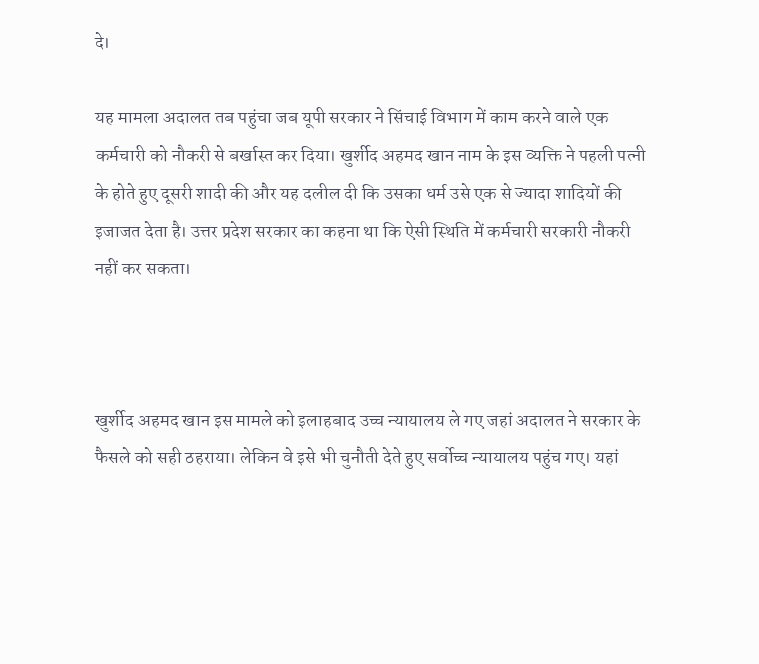दे।

यह मामला अदालत तब पहुंचा जब यूपी सरकार ने सिंचाई विभाग में काम करने वाले एक कर्मचारी को नौकरी से बर्खास्त कर दिया। खुर्शीद अहमद खान नाम के इस व्यक्ति ने पहली पत्नी के होते हुए दूसरी शादी की और यह दलील दी कि उसका धर्म उसे एक से ज्यादा शादियों की इजाजत देता है। उत्तर प्रदेश सरकार का कहना था कि ऐसी स्थिति में कर्मचारी सरकारी नौकरी नहीं कर सकता।



खुर्शीद अहमद खान इस मामले को इलाहबाद उच्च न्यायालय ले गए जहां अदालत ने सरकार के फैसले को सही ठहराया। लेकिन वे इसे भी चुनौती देते हुए सर्वोच्च न्यायालय पहुंच गए। यहां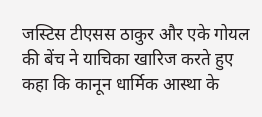जस्टिस टीएसस ठाकुर और एके गोयल की बेंच ने याचिका खारिज करते हुए कहा कि कानून धार्मिक आस्था के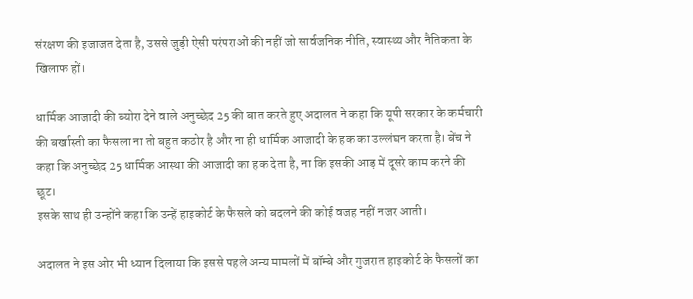संरक्षण की इजाजत देता है, उससे जुड़ी ऐसी परंपराओं की नहीं जो सार्वजनिक नीति, स्वास्थ्य और नैतिकता के खिलाफ हों।

धार्मिक आजादी की ब्योरा देने वाले अनुच्छेद 25 की बात करते हुए अदालत ने कहा कि यूपी सरकार के कर्मचारी की बर्खास्ती का फैसला ना तो बहुत कठोर है और ना ही धार्मिक आजादी के हक का उल्लंघन करता है। बेंच ने कहा कि अनुच्छेद 25 धार्मिक आस्था की आजादी का हक देता है, ना कि इसकी आड़ में दूसरे काम करने की छूट।
इसके साथ ही उन्होंने कहा कि उन्हें हाइकोर्ट के फैसले को बदलने की कोई वजह नहीं नजर आती।

अदालत ने इस ओर भी ध्यान दिलाया कि इससे पहले अन्य मामलों में बॉम्बे और गुजरात हाइकोर्ट के फैसलों का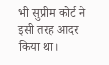भी सुप्रीम कोर्ट ने इसी तरह आदर किया था।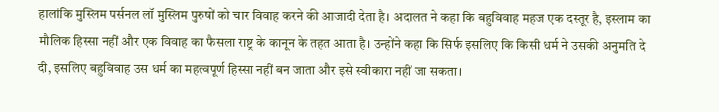हालांकि मुस्लिम पर्सनल लॉ मुस्लिम पुरुषों को चार विवाह करने की आजादी देता है। अदालत ने कहा कि बहुविवाह महज एक दस्तूर है, इस्लाम का मौलिक हिस्सा नहीं और एक विवाह का फैसला राष्ट्र के कानून के तहत आता है। उन्होंने कहा कि सिर्फ इसलिए कि किसी धर्म ने उसकी अनुमति दे दी, इसलिए बहुविवाह उस धर्म का महत्वपूर्ण हिस्सा नहीं बन जाता और इसे स्वीकारा नहीं जा सकता।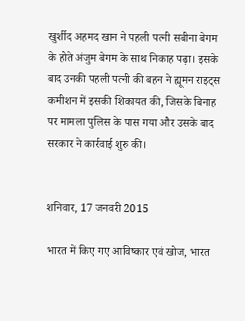खुर्शीद अहमद खान ने पहली पत्नी सबीना बेगम के होते अंजुम बेगम के साथ निकाह पढ़ा। इसके बाद उनकी पहली पत्नी की बहन ने ह्यूमन राइट्स कमीशन में इसकी शिकायत की, जिसके बिनाह पर मामला पुलिस के पास गया और उसके बाद सरकार ने कार्रवाई शुरु की।


शनिवार, 17 जनवरी 2015

भारत में किए गए आविष्कार एवं खोज, भारत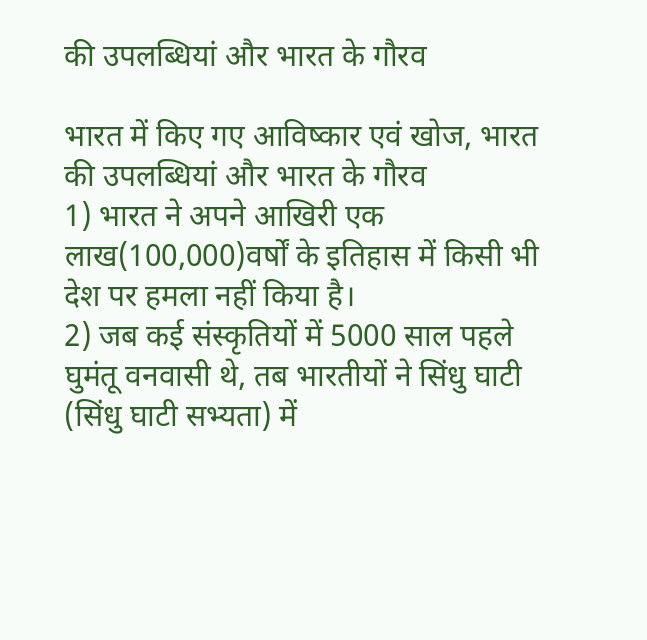की उपलब्धियां और भारत के गौरव

भारत में किए गए आविष्कार एवं खोज, भारत की उपलब्धियां और भारत के गौरव
1) भारत ने अपने आखिरी एक लाख(100,000)वर्षों के इतिहास में किसी भी देश पर हमला नहीं किया है।
2) जब कई संस्कृतियों में 5000 साल पहले घुमंतू वनवासी थे, तब भारतीयों ने सिंधु घाटी (सिंधु घाटी सभ्यता) में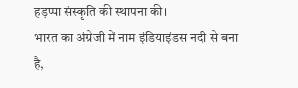हड़प्पा संस्कृति की स्थापना की।
भारत का अंग्रेजी में नाम इंडियाइं‍डस नदी से बना है,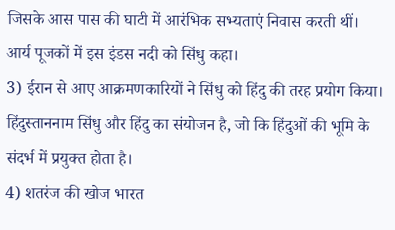जिसके आस पास की घाटी में आरंभिक सभ्‍यताएं निवास करती थीं। आर्य पूजकों में इस इंडस नदी को सिंधु कहा।
3) ईरान से आए आक्रमणकारियों ने सिंधु को हिंदु की तरह प्रयोग किया। हिंदुस्ताननाम सिंधु और हिंदु का संयोजन है, जो कि हिंदुओं की भूमि के संदर्भ में प्रयुक्त होता है।
4) शतरंज की खोज भारत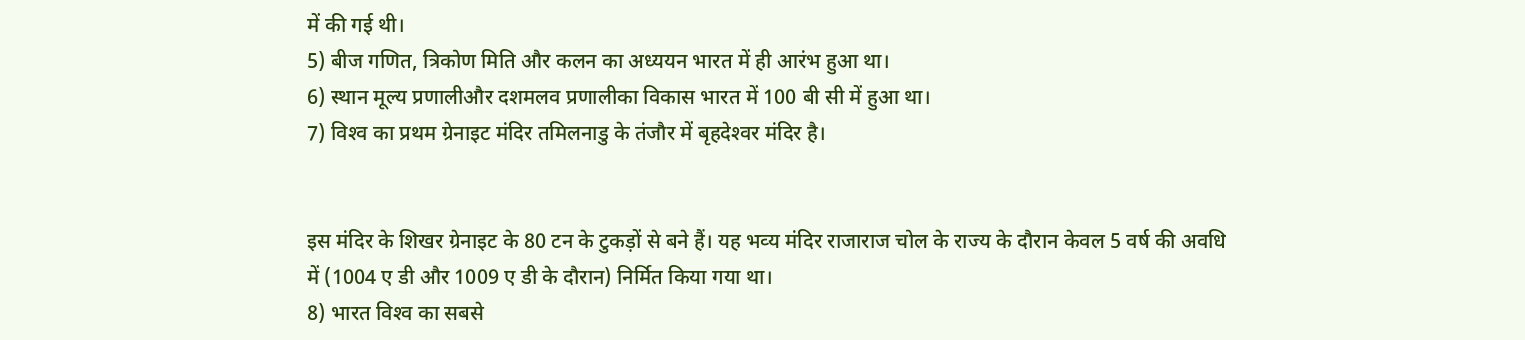में की गई थी।
5) बीज गणित, त्रिकोण मिति और कलन का अध्‍ययन भारत में ही आरंभ हुआ था।
6) स्‍थान मूल्‍य प्रणालीऔर दशमलव प्रणालीका विकास भारत में 100 बी सी में हुआ था।
7) विश्‍व का प्रथम ग्रेनाइट मंदिर तमिलनाडु के तंजौर में बृहदेश्‍वर मंदिर है।


इस मंदिर के शिखर ग्रेनाइट के 80 टन के टुकड़ों से बने हैं। यह भव्‍य मंदिर राजाराज चोल के राज्‍य के दौरान केवल 5 वर्ष की अवधि में (1004 ए डी और 1009 ए डी के दौरान) निर्मित किया गया था।
8) भारत विश्‍व का सबसे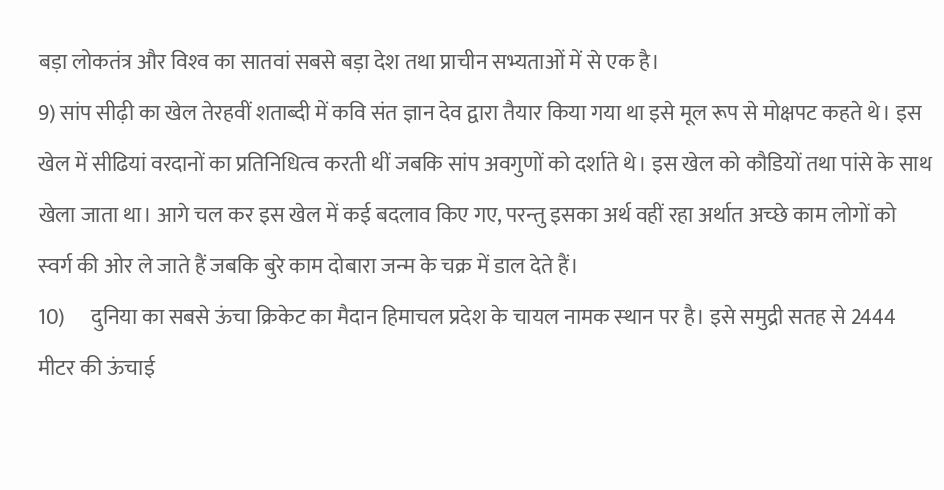बड़ा लोकतंत्र और विश्‍व का सातवां सबसे बड़ा देश तथा प्राचीन सभ्‍यताओं में से एक है।
9) सांप सीढ़ी का खेल तेरहवीं शताब्‍दी में कवि संत ज्ञान देव द्वारा तैयार किया गया था इसे मूल रूप से मोक्षपट कहते थे। इस खेल में सीढियां वरदानों का प्रतिनिधित्‍व करती थीं जबकि सांप अवगुणों को दर्शाते थे। इस खेल को कौडियों तथा पांसे के साथ खेला जाता था। आगे चल कर इस खेल में कई बदलाव किए गए, परन्‍तु इसका अर्थ वहीं रहा अर्थात अच्‍छे काम लोगों को स्‍वर्ग की ओर ले जाते हैं जबकि बुरे काम दोबारा जन्‍म के चक्र में डाल देते हैं।
10)      दुनिया का सबसे ऊंचा क्रिकेट का मैदान हिमाचल प्रदेश के चायल नामक स्‍थान पर है। इसे समुद्री सतह से 2444 मीटर की ऊंचाई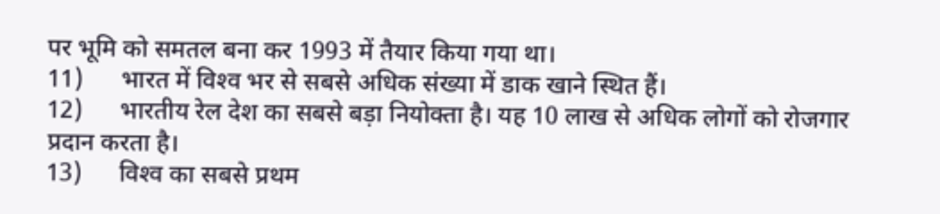पर भूमि को समतल बना कर 1993 में तैयार किया गया था।
11)      भारत में विश्‍व भर से सबसे अधिक संख्‍या में डाक खाने स्थित हैं।
12)      भारतीय रेल देश का सबसे बड़ा नियोक्ता है। यह 10 लाख से अधिक लोगों को रोजगार प्रदान करता है।
13)      विश्‍व का सबसे प्रथम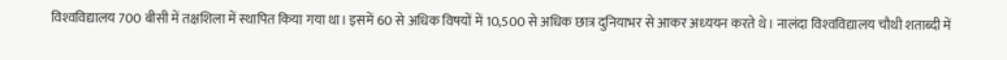विश्‍वविद्यालय 700 बीसी में तक्षशिला में स्‍थापित किया गया था। इसमें 60 से अधिक विषयों में 10,500 से अधिक छात्र दुनियाभर से आकर अध्‍ययन करते थे। नालंदा विश्‍वविद्यालय चौथी शताब्‍दी में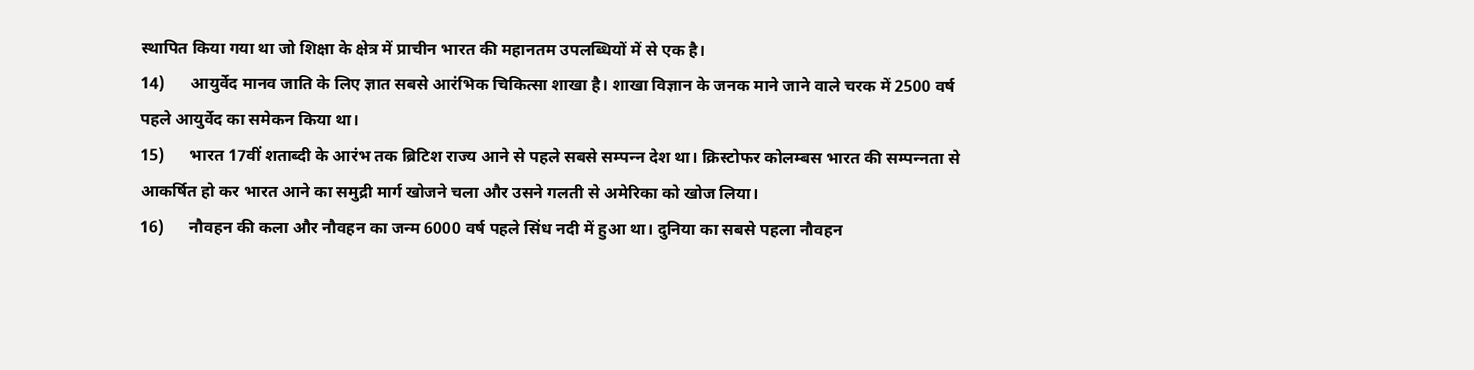स्‍थापित किया गया था जो शिक्षा के क्षेत्र में प्राचीन भारत की महानतम उपलब्धियों में से एक है।
14)      आयुर्वेद मानव जाति के लिए ज्ञात सबसे आरंभिक चिकित्‍सा शाखा है। शाखा विज्ञान के जनक माने जाने वाले चरक में 2500 वर्ष पहले आयुर्वेद का समेकन किया था।
15)      भारत 17वीं शताब्‍दी के आरंभ तक ब्रिटिश राज्‍य आने से पहले सबसे सम्‍पन्‍न देश था। क्रिस्‍टोफर कोलम्‍बस भारत की सम्‍पन्‍नता से आकर्षित हो कर भारत आने का समुद्री मार्ग खोजने चला और उसने गलती से अमेरिका को खोज लिया।
16)      नौवहन की कला और नौवहन का जन्‍म 6000 वर्ष पहले सिंध नदी में हुआ था। दुनिया का सबसे पहला नौवहन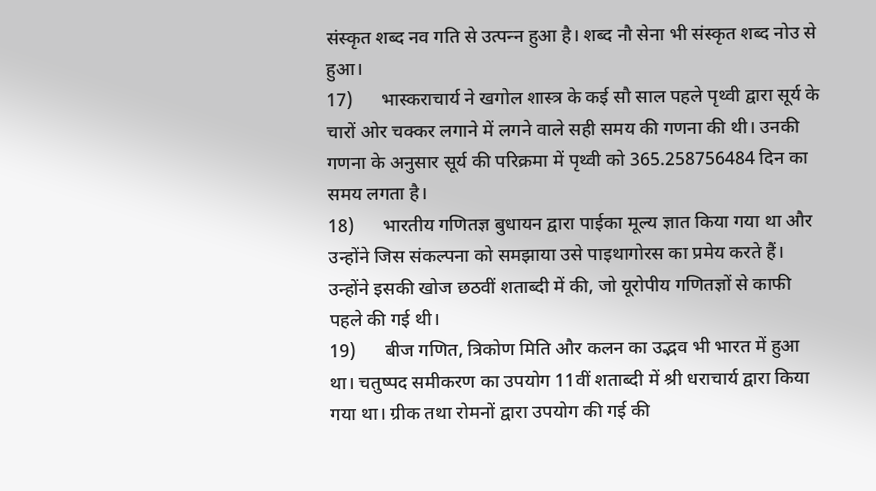संस्‍कृ‍त शब्‍द नव गति से उत्‍पन्‍न हुआ है। शब्‍द नौ सेना भी संस्‍कृत शब्‍द नोउ से हुआ।
17)      भास्‍कराचार्य ने खगोल शास्‍त्र के कई सौ साल पहले पृथ्‍वी द्वारा सूर्य के चारों ओर चक्‍कर लगाने में लगने वाले सही समय की गणना की थी। उनकी गणना के अनुसार सूर्य की परिक्रमा में पृथ्‍वी को 365.258756484 दिन का समय लगता है।
18)      भारतीय गणितज्ञ बुधायन द्वारा पाईका मूल्‍य ज्ञात किया गया था और उन्‍होंने जिस संकल्‍पना को समझाया उसे पाइथागोरस का प्रमेय करते हैं। उन्‍होंने इसकी खोज छठवीं शताब्‍दी में की, जो यूरोपीय गणितज्ञों से काफी पहले की गई थी।
19)      बीज गणित, त्रिकोण मिति और कलन का उद्भव भी भारत में हुआ था। चतुष्‍पद समीकरण का उपयोग 11वीं शताब्‍दी में श्री धराचार्य द्वारा किया गया था। ग्रीक तथा रोमनों द्वारा उपयोग की गई की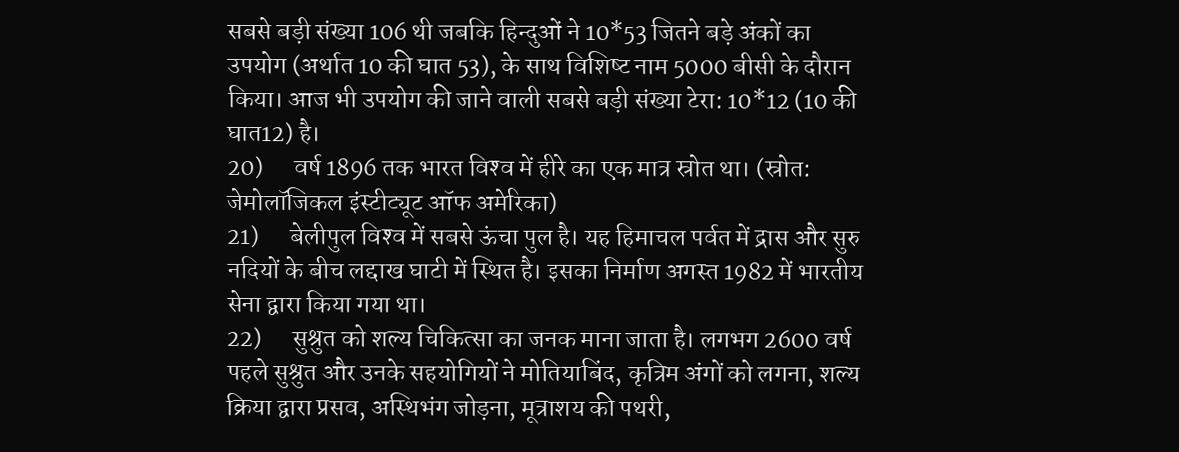सबसे बड़ी संख्‍या 106 थी जबकि हिन्‍दुओं ने 10*53 जितने बड़े अंकों का उपयोग (अर्थात 10 की घात 53), के साथ विशिष्‍ट नाम 5000 बीसी के दौरान किया। आज भी उपयोग की जाने वाली सबसे बड़ी संख्‍या टेरा: 10*12 (10 की घात12) है।
20)      वर्ष 1896 तक भारत विश्‍व में हीरे का एक मात्र स्रोत था। (स्रोत: जेमोलॉजिकल इंस्‍टी‍ट्यूट ऑफ अमेरिका)
21)      बेलीपुल विश्‍व‍ में सबसे ऊंचा पुल है। यह हिमाचल पर्वत में द्रास और सुरु नदियों के बीच लद्दाख घाटी में स्थित है। इसका निर्माण अगस्‍त 1982 में भारतीय सेना द्वारा किया गया था।
22)      सुश्रुत को शल्‍य चिकित्‍सा का जनक माना जाता है। लगभग 2600 वर्ष पहले सुश्रुत और उनके सहयोगियों ने मोतियाबिंद, कृत्रिम अंगों को लगना, शल्‍य क्रिया द्वारा प्रसव, अस्थिभंग जोड़ना, मूत्राशय की पथरी,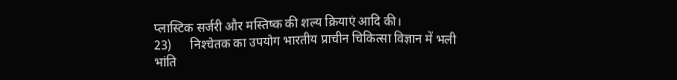प्‍लास्टिक सर्जरी और मस्तिष्‍क की शल्‍य क्रियाएं आदि की।
23)      निश्‍चेतक का उपयोग भारतीय प्राचीन चिकित्‍सा विज्ञान में भली भांति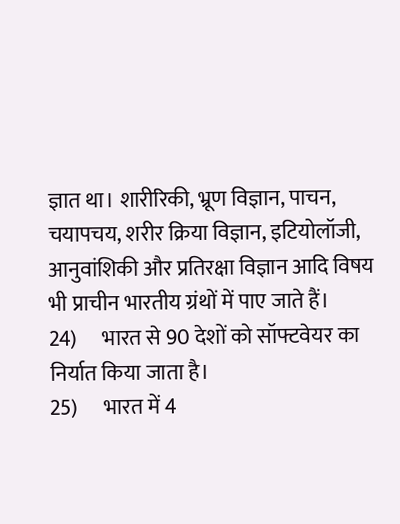ज्ञात था। शारीरिकी, भ्रूण विज्ञान, पाचन, चयापचय, शरीर क्रिया विज्ञान, इटियोलॉजी, आनुवांशिकी और प्रतिरक्षा विज्ञान आदि विषय भी प्राचीन भारतीय ग्रंथों में पाए जाते हैं।
24)      भारत से 90 देशों को सॉफ्टवेयर का निर्यात किया जाता है।
25)      भारत में 4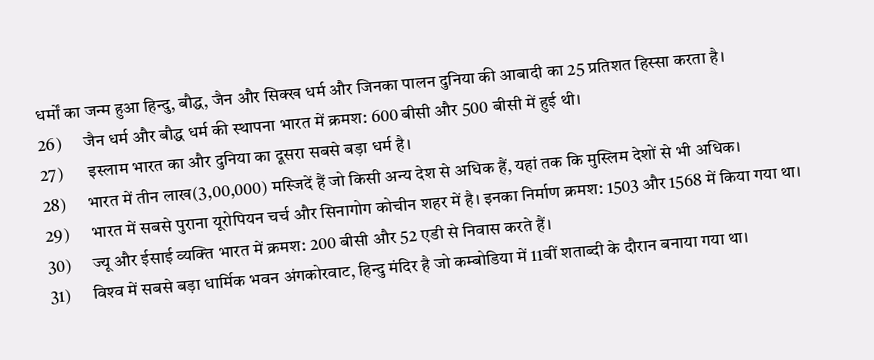धर्मों का जन्‍म हुआ हिन्‍दु, बौद्ध, जैन और सिक्‍ख धर्म और जिनका पालन दुनिया की आबादी का 25 प्रतिशत हिस्‍सा करता है।
26)      जैन धर्म और बौद्ध धर्म की स्‍थापना भारत में क्रमश: 600 बीसी और 500 बीसी में हुई थी।
27)       इस्‍लाम भारत का और दुनिया का दूसरा सबसे बड़ा धर्म है।
28)      भारत में तीन लाख(3,00,000) मस्जिदें हैं जो किसी अन्‍य देश से अधिक हैं, यहां तक कि मुस्लिम देशों से भी अधिक।
29)      भारत में सबसे पुराना यूरोपियन चर्च और सिनागोग कोचीन शहर में है। इनका निर्माण क्रमश: 1503 और 1568 में किया गया था।
30)      ज्‍यू और ईसाई व्‍यक्ति भारत में क्रमश: 200 बीसी और 52 एडी से निवास करते हैं।
31)      विश्‍व में सबसे बड़ा धार्मिक भवन अंगकोरवाट, हिन्‍दु मंदिर है जो कम्‍बोडिया में 11वीं शताब्‍दी के दौरान बनाया गया था।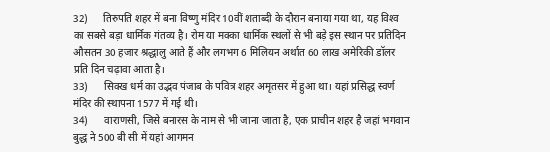32)      तिरुपति शहर में बना विष्‍णु मंदिर 10वीं शताब्‍दी के दौरान बनाया गया था, यह विश्‍व का सबसे बड़ा धार्मिक गंतव्‍य है। रोम या मक्‍का धार्मिक स्‍थलों से भी बड़े इस स्‍थान पर प्रतिदिन औसतन 30 हजार श्रद्धालु आते हैं और लगभग 6 मिलियन अर्थात 60 लाख अमेरिकी डॉलर प्रति दिन चढ़ावा आता है।
33)      सिक्‍ख धर्म का उद्भव पंजाब के पवित्र शहर अमृतसर में हुआ था। यहां प्रसिद्ध स्‍वर्ण मंदिर की स्‍थापना 1577 में गई थी।
34)      वाराणसी, जिसे बनारस के नाम से भी जाना जाता है, एक प्राचीन शहर है जहां भगवान बुद्ध ने 500 बी सी में यहां आगमन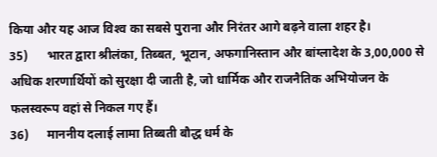किया और यह आज विश्‍व का सबसे पुराना और निरंतर आगे बढ़ने वाला शहर है।
35)      भारत द्वारा श्रीलंका, तिब्‍बत, भूटान, अफगानिस्‍तान और बांग्‍लादेश के 3,00,000 से अधिक शरणार्थियों को सुरक्षा दी जाती है, जो धार्मिक और राजनैतिक अभियोजन के फलस्‍वरूप वहां से निकल गए हैं।
36)      माननीय दलाई लामा तिब्‍बती बौद्ध धर्म के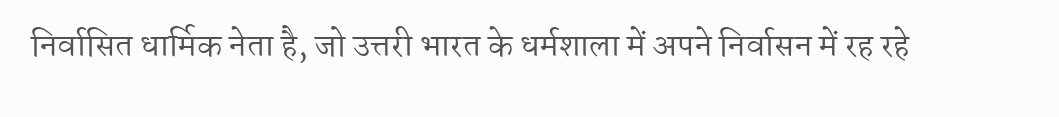निर्वासित धार्मिक नेता है, जो उत्तरी भारत के धर्मशाला में अपने निर्वासन में रह रहे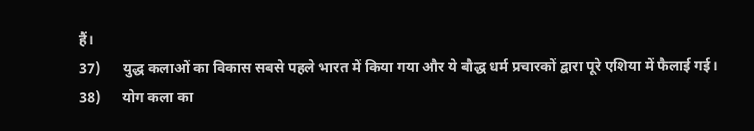हैं।
37)      युद्ध कलाओं का विकास सबसे पहले भारत में किया गया और ये बौद्ध धर्म प्रचारकों द्वारा पूरे एशिया में फैलाई गई।
38)      योग कला का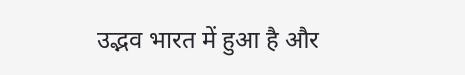उद्भव भारत में हुआ है और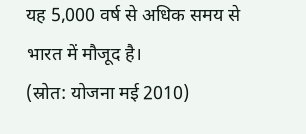यह 5,000 वर्ष से अधिक समय से भारत में मौजूद है।
(स्रोत: योजना मई 2010)